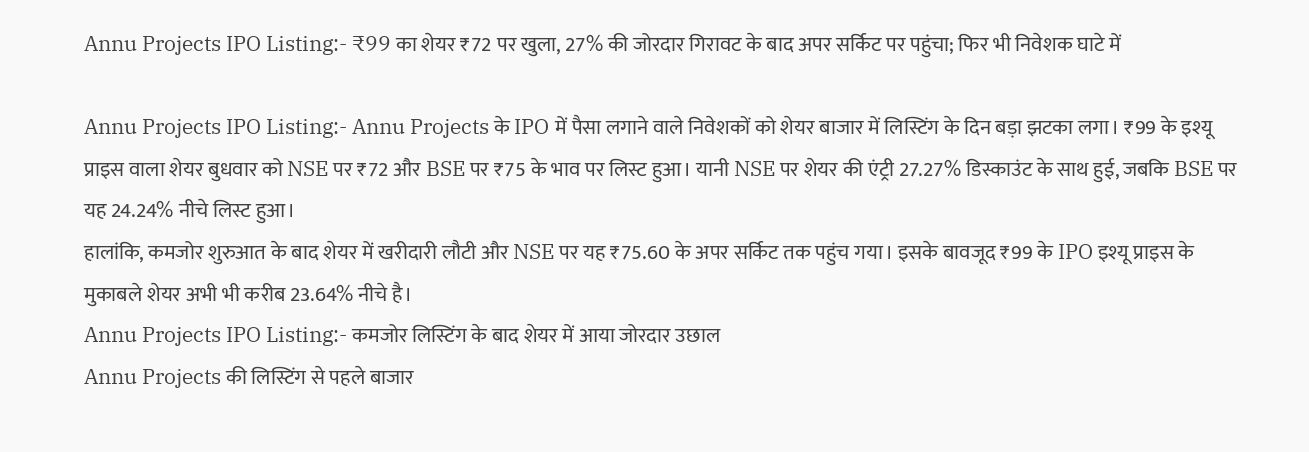Annu Projects IPO Listing:- ₹99 का शेयर ₹72 पर खुला, 27% की जोरदार गिरावट के बाद अपर सर्किट पर पहुंचा; फिर भी निवेशक घाटे में

Annu Projects IPO Listing:- Annu Projects के IPO में पैसा लगाने वाले निवेशकों को शेयर बाजार में लिस्टिंग के दिन बड़ा झटका लगा। ₹99 के इश्यू प्राइस वाला शेयर बुधवार को NSE पर ₹72 और BSE पर ₹75 के भाव पर लिस्ट हुआ। यानी NSE पर शेयर की एंट्री 27.27% डिस्काउंट के साथ हुई, जबकि BSE पर यह 24.24% नीचे लिस्ट हुआ।
हालांकि, कमजोर शुरुआत के बाद शेयर में खरीदारी लौटी और NSE पर यह ₹75.60 के अपर सर्किट तक पहुंच गया। इसके बावजूद ₹99 के IPO इश्यू प्राइस के मुकाबले शेयर अभी भी करीब 23.64% नीचे है।
Annu Projects IPO Listing:- कमजोर लिस्टिंग के बाद शेयर में आया जोरदार उछाल
Annu Projects की लिस्टिंग से पहले बाजार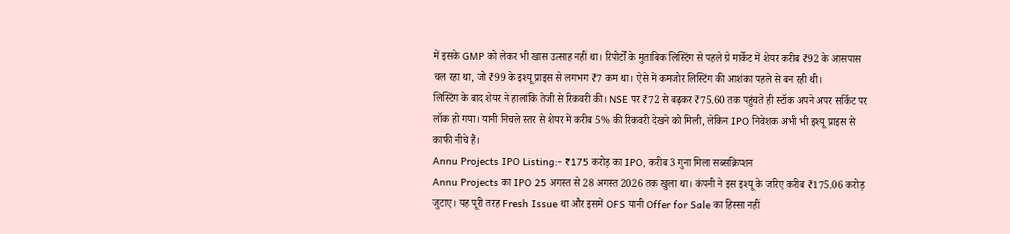में इसके GMP को लेकर भी खास उत्साह नहीं था। रिपोर्टों के मुताबिक लिस्टिंग से पहले ग्रे मार्केट में शेयर करीब ₹92 के आसपास चल रहा था, जो ₹99 के इश्यू प्राइस से लगभग ₹7 कम था। ऐसे में कमजोर लिस्टिंग की आशंका पहले से बन रही थी।
लिस्टिंग के बाद शेयर ने हालांकि तेजी से रिकवरी की। NSE पर ₹72 से बढ़कर ₹75.60 तक पहुंचते ही स्टॉक अपने अपर सर्किट पर लॉक हो गया। यानी निचले स्तर से शेयर में करीब 5% की रिकवरी देखने को मिली, लेकिन IPO निवेशक अभी भी इश्यू प्राइस से काफी नीचे हैं।
Annu Projects IPO Listing:- ₹175 करोड़ का IPO, करीब 3 गुना मिला सब्सक्रिप्शन
Annu Projects का IPO 25 अगस्त से 28 अगस्त 2026 तक खुला था। कंपनी ने इस इश्यू के जरिए करीब ₹175.06 करोड़ जुटाए। यह पूरी तरह Fresh Issue था और इसमें OFS यानी Offer for Sale का हिस्सा नहीं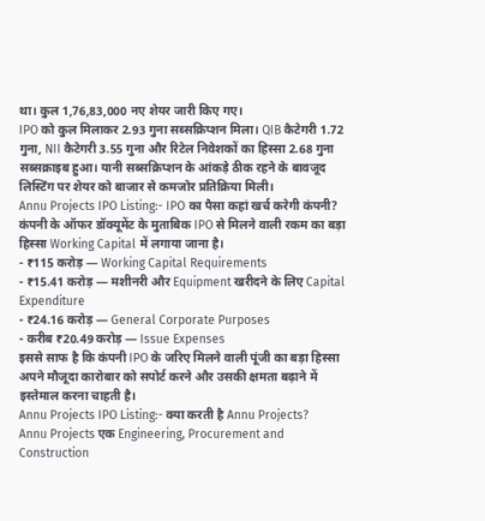था। कुल 1,76,83,000 नए शेयर जारी किए गए।
IPO को कुल मिलाकर 2.93 गुना सब्सक्रिप्शन मिला। QIB कैटेगरी 1.72 गुना, NII कैटेगरी 3.55 गुना और रिटेल निवेशकों का हिस्सा 2.68 गुना सब्सक्राइब हुआ। यानी सब्सक्रिप्शन के आंकड़े ठीक रहने के बावजूद लिस्टिंग पर शेयर को बाजार से कमजोर प्रतिक्रिया मिली।
Annu Projects IPO Listing:- IPO का पैसा कहां खर्च करेगी कंपनी?
कंपनी के ऑफर डॉक्यूमेंट के मुताबिक IPO से मिलने वाली रकम का बड़ा हिस्सा Working Capital में लगाया जाना है।
- ₹115 करोड़ — Working Capital Requirements
- ₹15.41 करोड़ — मशीनरी और Equipment खरीदने के लिए Capital Expenditure
- ₹24.16 करोड़ — General Corporate Purposes
- करीब ₹20.49 करोड़ — Issue Expenses
इससे साफ है कि कंपनी IPO के जरिए मिलने वाली पूंजी का बड़ा हिस्सा अपने मौजूदा कारोबार को सपोर्ट करने और उसकी क्षमता बढ़ाने में इस्तेमाल करना चाहती है।
Annu Projects IPO Listing:- क्या करती है Annu Projects?
Annu Projects एक Engineering, Procurement and Construction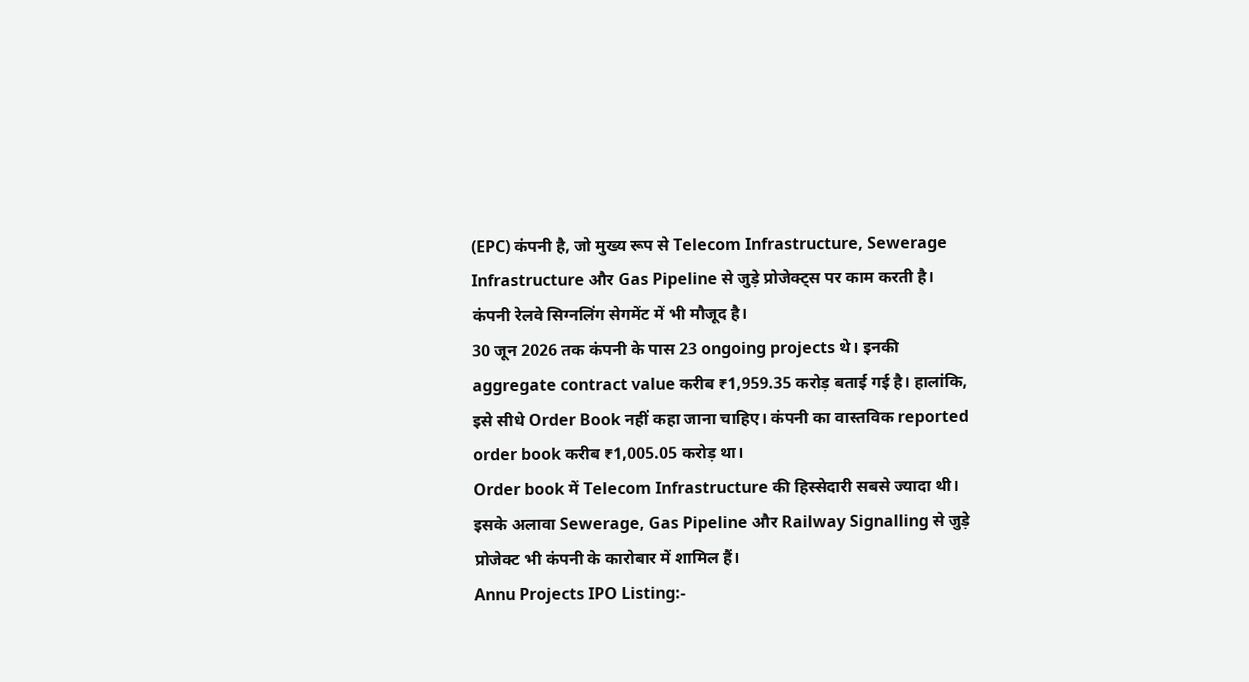(EPC) कंपनी है, जो मुख्य रूप से Telecom Infrastructure, Sewerage Infrastructure और Gas Pipeline से जुड़े प्रोजेक्ट्स पर काम करती है। कंपनी रेलवे सिग्नलिंग सेगमेंट में भी मौजूद है।
30 जून 2026 तक कंपनी के पास 23 ongoing projects थे। इनकी aggregate contract value करीब ₹1,959.35 करोड़ बताई गई है। हालांकि, इसे सीधे Order Book नहीं कहा जाना चाहिए। कंपनी का वास्तविक reported order book करीब ₹1,005.05 करोड़ था।
Order book में Telecom Infrastructure की हिस्सेदारी सबसे ज्यादा थी। इसके अलावा Sewerage, Gas Pipeline और Railway Signalling से जुड़े प्रोजेक्ट भी कंपनी के कारोबार में शामिल हैं।
Annu Projects IPO Listing:-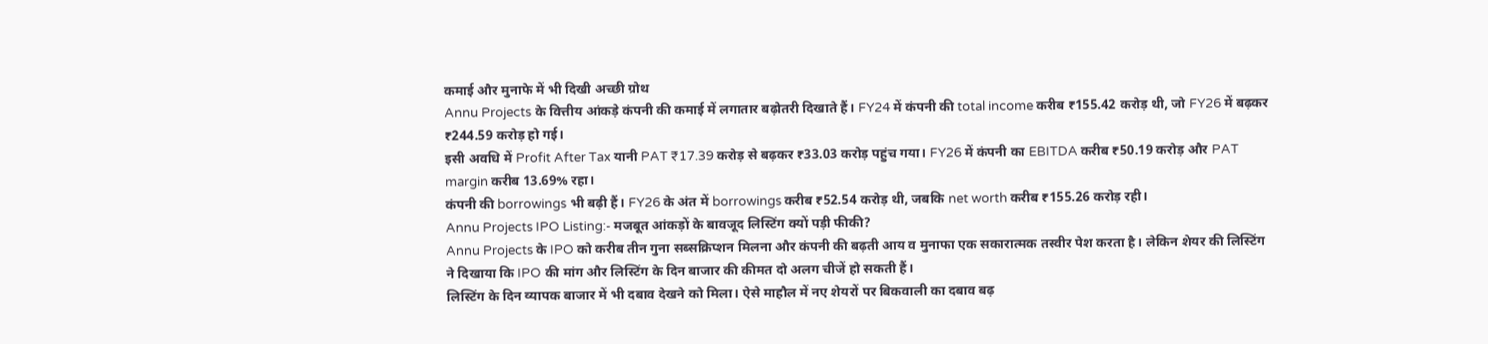कमाई और मुनाफे में भी दिखी अच्छी ग्रोथ
Annu Projects के वित्तीय आंकड़े कंपनी की कमाई में लगातार बढ़ोतरी दिखाते हैं। FY24 में कंपनी की total income करीब ₹155.42 करोड़ थी, जो FY26 में बढ़कर ₹244.59 करोड़ हो गई।
इसी अवधि में Profit After Tax यानी PAT ₹17.39 करोड़ से बढ़कर ₹33.03 करोड़ पहुंच गया। FY26 में कंपनी का EBITDA करीब ₹50.19 करोड़ और PAT margin करीब 13.69% रहा।
कंपनी की borrowings भी बढ़ी हैं। FY26 के अंत में borrowings करीब ₹52.54 करोड़ थी, जबकि net worth करीब ₹155.26 करोड़ रही।
Annu Projects IPO Listing:- मजबूत आंकड़ों के बावजूद लिस्टिंग क्यों पड़ी फीकी?
Annu Projects के IPO को करीब तीन गुना सब्सक्रिप्शन मिलना और कंपनी की बढ़ती आय व मुनाफा एक सकारात्मक तस्वीर पेश करता है। लेकिन शेयर की लिस्टिंग ने दिखाया कि IPO की मांग और लिस्टिंग के दिन बाजार की कीमत दो अलग चीजें हो सकती हैं।
लिस्टिंग के दिन व्यापक बाजार में भी दबाव देखने को मिला। ऐसे माहौल में नए शेयरों पर बिकवाली का दबाव बढ़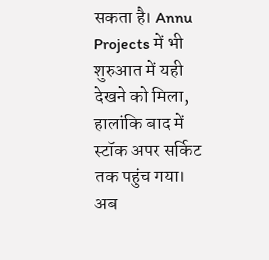सकता है। Annu Projects में भी शुरुआत में यही देखने को मिला, हालांकि बाद में स्टॉक अपर सर्किट तक पहुंच गया।
अब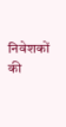निवेशकों की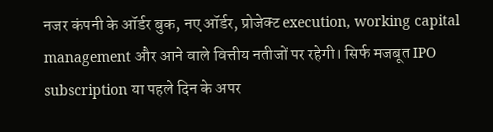नजर कंपनी के ऑर्डर बुक, नए ऑर्डर, प्रोजेक्ट execution, working capital management और आने वाले वित्तीय नतीजों पर रहेगी। सिर्फ मजबूत IPO subscription या पहले दिन के अपर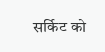सर्किट को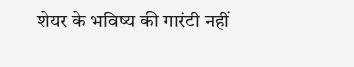शेयर के भविष्य की गारंटी नहीं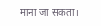माना जा सकता।